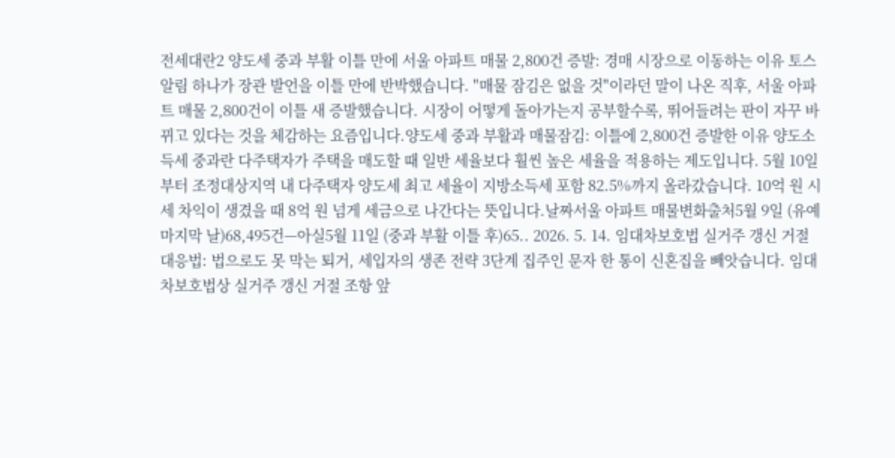전세대란2 양도세 중과 부활 이틀 만에 서울 아파트 매물 2,800건 증발: 경매 시장으로 이동하는 이유 토스 알림 하나가 장관 발언을 이틀 만에 반박했습니다. "매물 잠김은 없을 것"이라던 말이 나온 직후, 서울 아파트 매물 2,800건이 이틀 새 증발했습니다. 시장이 어떻게 돌아가는지 공부할수록, 뛰어들려는 판이 자꾸 바뀌고 있다는 것을 체감하는 요즘입니다.양도세 중과 부활과 매물잠김: 이틀에 2,800건 증발한 이유 양도소득세 중과란 다주택자가 주택을 매도할 때 일반 세율보다 훨씬 높은 세율을 적용하는 제도입니다. 5월 10일부터 조정대상지역 내 다주택자 양도세 최고 세율이 지방소득세 포함 82.5%까지 올라갔습니다. 10억 원 시세 차익이 생겼을 때 8억 원 넘게 세금으로 나간다는 뜻입니다.날짜서울 아파트 매물변화출처5월 9일 (유예 마지막 날)68,495건—아실5월 11일 (중과 부활 이틀 후)65.. 2026. 5. 14. 임대차보호법 실거주 갱신 거절 대응법: 법으로도 못 막는 퇴거, 세입자의 생존 전략 3단계 집주인 문자 한 통이 신혼집을 빼앗습니다. 임대차보호법상 실거주 갱신 거절 조항 앞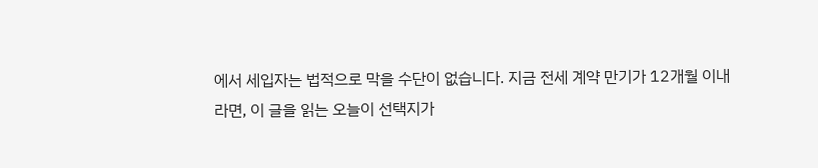에서 세입자는 법적으로 막을 수단이 없습니다. 지금 전세 계약 만기가 12개월 이내라면, 이 글을 읽는 오늘이 선택지가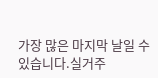가장 많은 마지막 날일 수 있습니다.실거주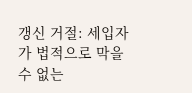갱신 거절: 세입자가 법적으로 막을 수 없는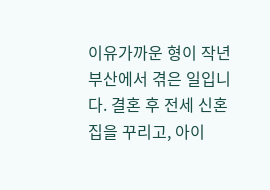이유가까운 형이 작년 부산에서 겪은 일입니다. 결혼 후 전세 신혼집을 꾸리고, 아이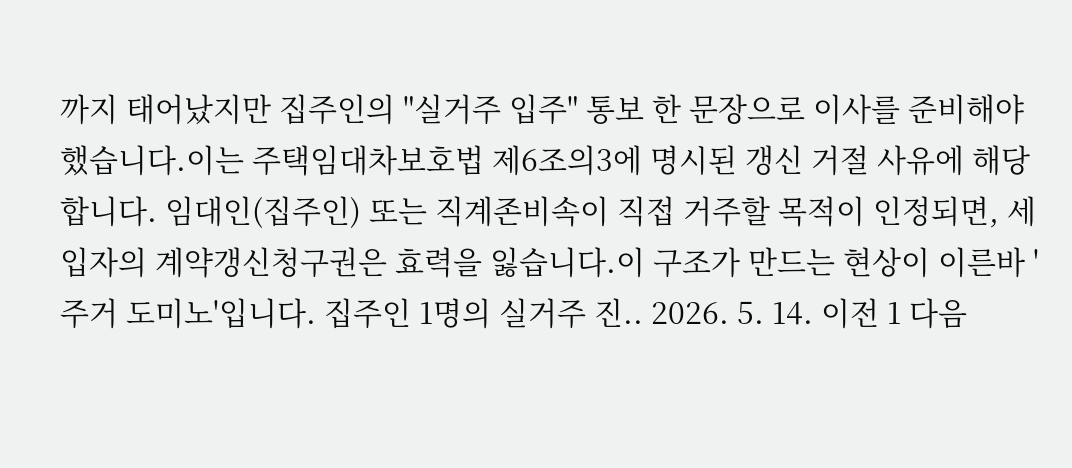까지 태어났지만 집주인의 "실거주 입주" 통보 한 문장으로 이사를 준비해야 했습니다.이는 주택임대차보호법 제6조의3에 명시된 갱신 거절 사유에 해당합니다. 임대인(집주인) 또는 직계존비속이 직접 거주할 목적이 인정되면, 세입자의 계약갱신청구권은 효력을 잃습니다.이 구조가 만드는 현상이 이른바 '주거 도미노'입니다. 집주인 1명의 실거주 진.. 2026. 5. 14. 이전 1 다음